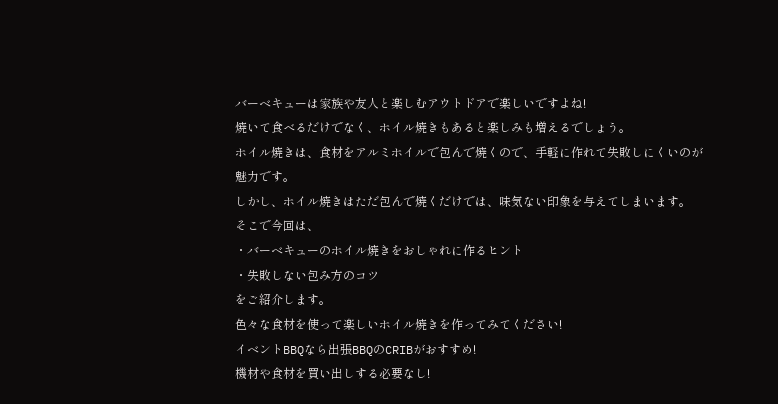バーベキューは家族や友人と楽しむアウトドアで楽しいですよね!
焼いて食べるだけでなく、ホイル焼きもあると楽しみも増えるでしょう。
ホイル焼きは、食材をアルミホイルで包んで焼くので、手軽に作れて失敗しにくいのが魅力です。
しかし、ホイル焼きはただ包んで焼くだけでは、味気ない印象を与えてしまいます。
そこで今回は、
・バーベキューのホイル焼きをおしゃれに作るヒント
・失敗しない包み方のコツ
をご紹介します。
色々な食材を使って楽しいホイル焼きを作ってみてください!
イベントBBQなら出張BBQのCRIBがおすすめ!
機材や食材を買い出しする必要なし!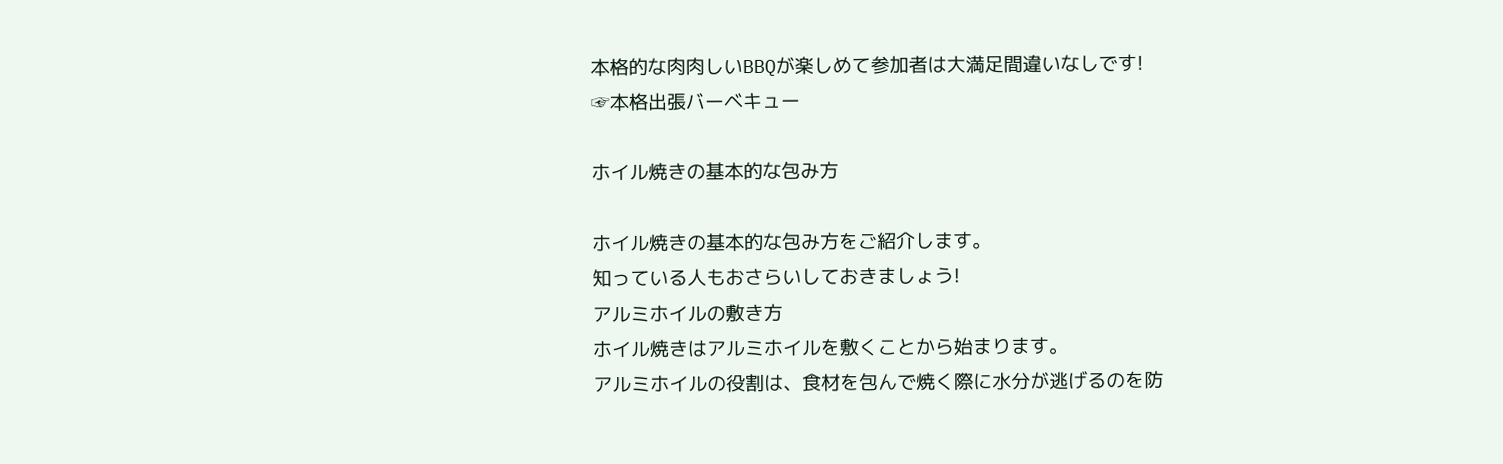本格的な肉肉しいBBQが楽しめて参加者は大満足間違いなしです!
☞本格出張バーベキュー

ホイル焼きの基本的な包み方

ホイル焼きの基本的な包み方をご紹介します。
知っている人もおさらいしておきましょう!
アルミホイルの敷き方
ホイル焼きはアルミホイルを敷くことから始まります。
アルミホイルの役割は、食材を包んで焼く際に水分が逃げるのを防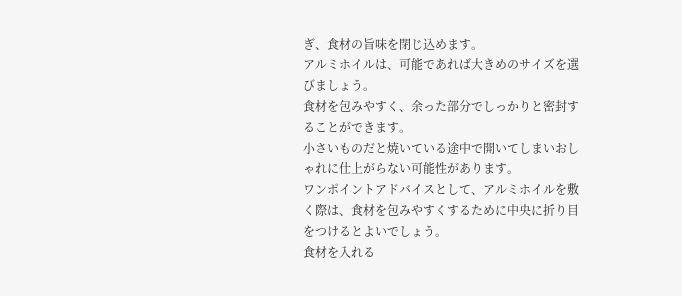ぎ、食材の旨味を閉じ込めます。
アルミホイルは、可能であれば大きめのサイズを選びましょう。
食材を包みやすく、余った部分でしっかりと密封することができます。
小さいものだと焼いている途中で開いてしまいおしゃれに仕上がらない可能性があります。
ワンポイントアドバイスとして、アルミホイルを敷く際は、食材を包みやすくするために中央に折り目をつけるとよいでしょう。
食材を入れる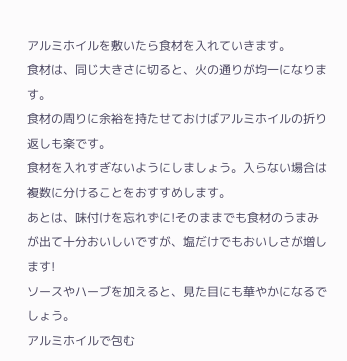アルミホイルを敷いたら食材を入れていきます。
食材は、同じ大きさに切ると、火の通りが均一になります。
食材の周りに余裕を持たせておけばアルミホイルの折り返しも楽です。
食材を入れすぎないようにしましょう。入らない場合は複数に分けることをおすすめします。
あとは、味付けを忘れずに!そのままでも食材のうまみが出て十分おいしいですが、塩だけでもおいしさが増します!
ソースやハーブを加えると、見た目にも華やかになるでしょう。
アルミホイルで包む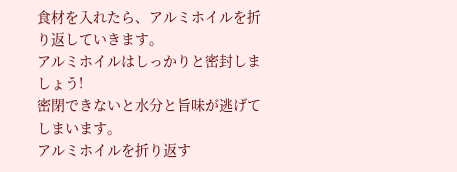食材を入れたら、アルミホイルを折り返していきます。
アルミホイルはしっかりと密封しましょう!
密閉できないと水分と旨味が逃げてしまいます。
アルミホイルを折り返す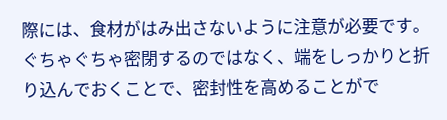際には、食材がはみ出さないように注意が必要です。
ぐちゃぐちゃ密閉するのではなく、端をしっかりと折り込んでおくことで、密封性を高めることがで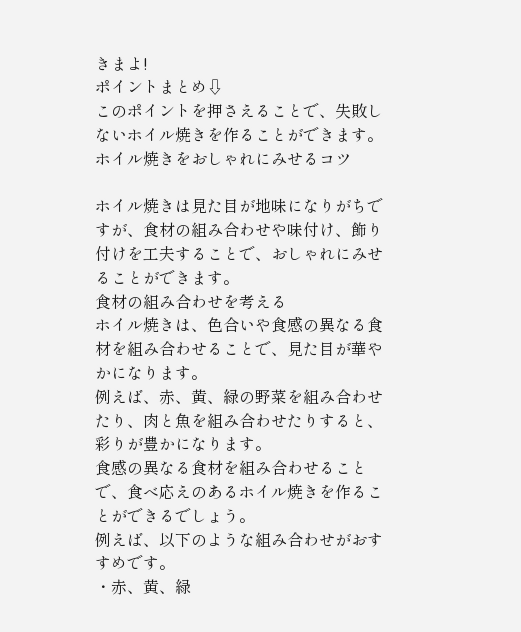きまよ!
ポイントまとめ⇩
このポイントを押さえることで、失敗しないホイル焼きを作ることができます。
ホイル焼きをおしゃれにみせるコツ

ホイル焼きは見た目が地味になりがちですが、食材の組み合わせや味付け、飾り付けを工夫することで、おしゃれにみせることができます。
食材の組み合わせを考える
ホイル焼きは、色合いや食感の異なる食材を組み合わせることで、見た目が華やかになります。
例えば、赤、黄、緑の野菜を組み合わせたり、肉と魚を組み合わせたりすると、彩りが豊かになります。
食感の異なる食材を組み合わせることで、食べ応えのあるホイル焼きを作ることができるでしょう。
例えば、以下のような組み合わせがおすすめです。
・赤、黄、緑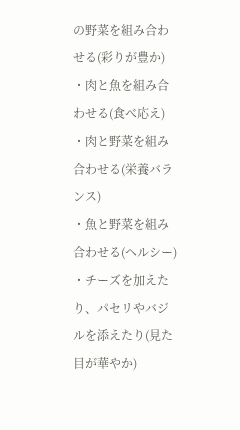の野菜を組み合わせる(彩りが豊か)
・肉と魚を組み合わせる(食べ応え)
・肉と野菜を組み合わせる(栄養バランス)
・魚と野菜を組み合わせる(ヘルシー)
・チーズを加えたり、パセリやバジルを添えたり(見た目が華やか)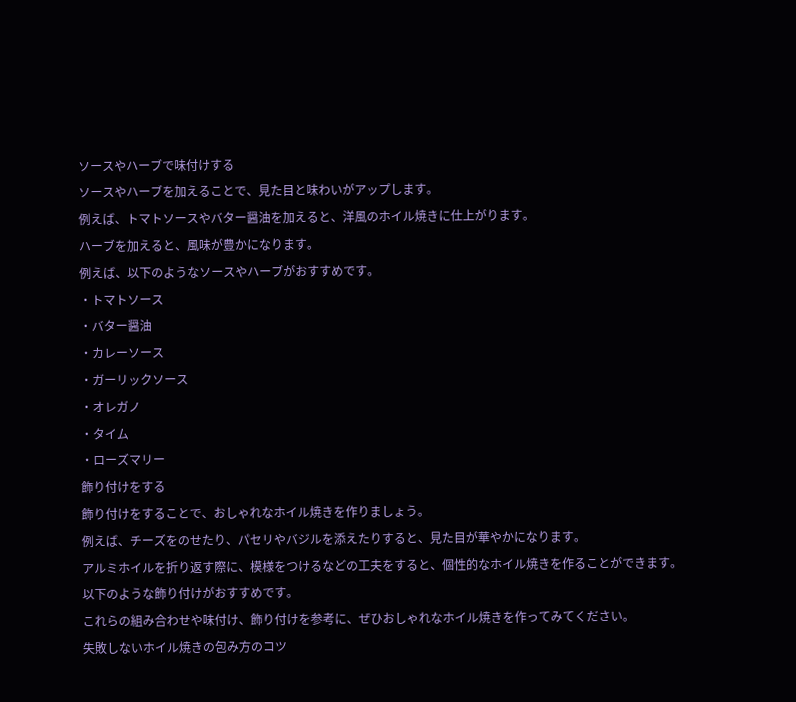ソースやハーブで味付けする
ソースやハーブを加えることで、見た目と味わいがアップします。
例えば、トマトソースやバター醤油を加えると、洋風のホイル焼きに仕上がります。
ハーブを加えると、風味が豊かになります。
例えば、以下のようなソースやハーブがおすすめです。
・トマトソース
・バター醤油
・カレーソース
・ガーリックソース
・オレガノ
・タイム
・ローズマリー
飾り付けをする
飾り付けをすることで、おしゃれなホイル焼きを作りましょう。
例えば、チーズをのせたり、パセリやバジルを添えたりすると、見た目が華やかになります。
アルミホイルを折り返す際に、模様をつけるなどの工夫をすると、個性的なホイル焼きを作ることができます。
以下のような飾り付けがおすすめです。
これらの組み合わせや味付け、飾り付けを参考に、ぜひおしゃれなホイル焼きを作ってみてください。
失敗しないホイル焼きの包み方のコツ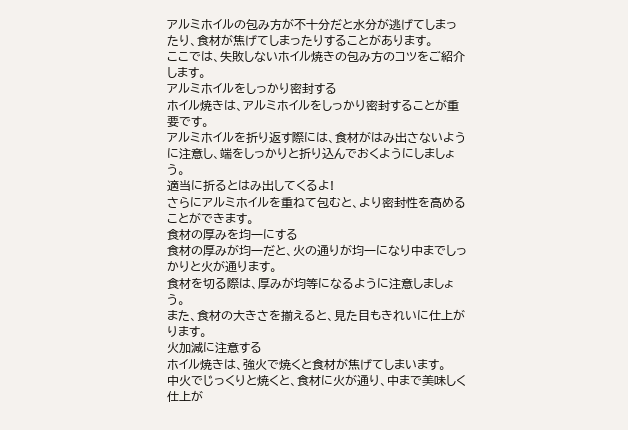アルミホイルの包み方が不十分だと水分が逃げてしまったり、食材が焦げてしまったりすることがあります。
ここでは、失敗しないホイル焼きの包み方のコツをご紹介します。
アルミホイルをしっかり密封する
ホイル焼きは、アルミホイルをしっかり密封することが重要です。
アルミホイルを折り返す際には、食材がはみ出さないように注意し、端をしっかりと折り込んでおくようにしましょう。
適当に折るとはみ出してくるよ!
さらにアルミホイルを重ねて包むと、より密封性を高めることができます。
食材の厚みを均一にする
食材の厚みが均一だと、火の通りが均一になり中までしっかりと火が通ります。
食材を切る際は、厚みが均等になるように注意しましょう。
また、食材の大きさを揃えると、見た目もきれいに仕上がります。
火加減に注意する
ホイル焼きは、強火で焼くと食材が焦げてしまいます。
中火でじっくりと焼くと、食材に火が通り、中まで美味しく仕上が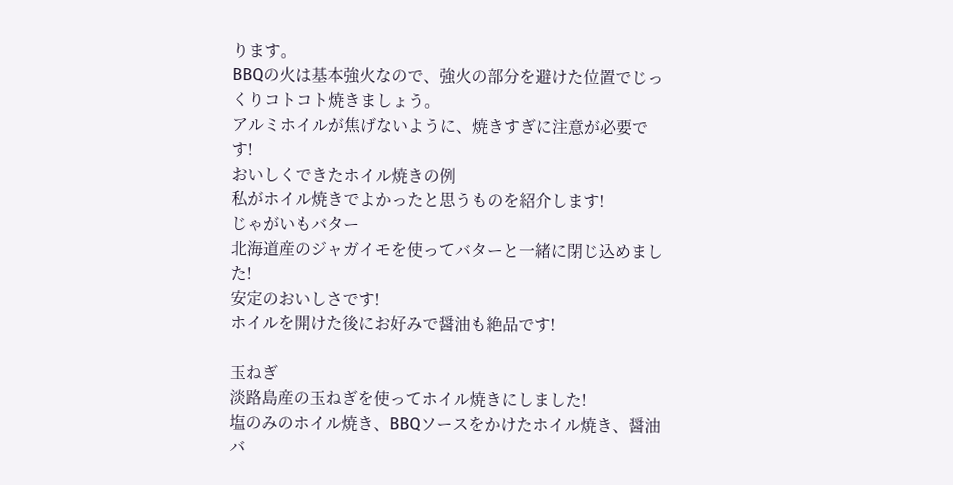ります。
BBQの火は基本強火なので、強火の部分を避けた位置でじっくりコトコト焼きましょう。
アルミホイルが焦げないように、焼きすぎに注意が必要です!
おいしくできたホイル焼きの例
私がホイル焼きでよかったと思うものを紹介します!
じゃがいもバター
北海道産のジャガイモを使ってバターと一緒に閉じ込めました!
安定のおいしさです!
ホイルを開けた後にお好みで醤油も絶品です!

玉ねぎ
淡路島産の玉ねぎを使ってホイル焼きにしました!
塩のみのホイル焼き、BBQソースをかけたホイル焼き、醤油バ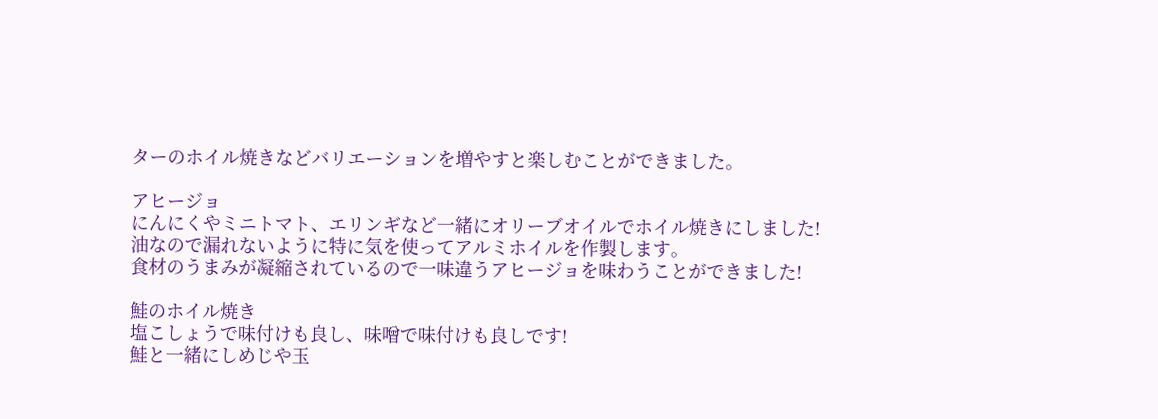ターのホイル焼きなどバリエーションを増やすと楽しむことができました。

アヒージョ
にんにくやミニトマト、エリンギなど一緒にオリーブオイルでホイル焼きにしました!
油なので漏れないように特に気を使ってアルミホイルを作製します。
食材のうまみが凝縮されているので一味違うアヒージョを味わうことができました!

鮭のホイル焼き
塩こしょうで味付けも良し、味噌で味付けも良しです!
鮭と一緒にしめじや玉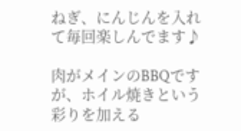ねぎ、にんじんを入れて毎回楽しんでます♪

肉がメインのBBQですが、ホイル焼きという彩りを加える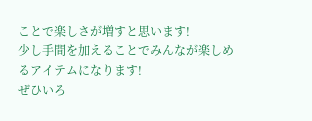ことで楽しさが増すと思います!
少し手間を加えることでみんなが楽しめるアイテムになります!
ぜひいろ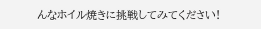んなホイル焼きに挑戦してみてください!